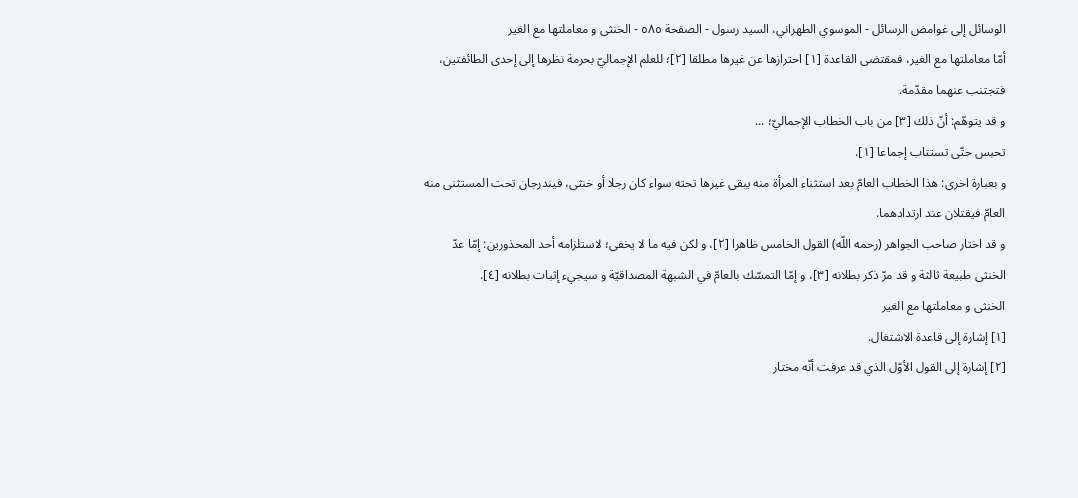الوسائل إلى غوامض الرسائل - الموسوي الطهراني، السيد رسول - الصفحة ٥٨٥ - الخنثى و معاملتها مع الغير
أمّا معاملتها مع الغير، فمقتضى القاعدة [١] احترازها عن غيرها مطلقا [٢]؛ للعلم الإجماليّ بحرمة نظرها إلى إحدى الطائفتين، فتجتنب عنهما مقدّمة.
و قد يتوهّم: أنّ ذلك [٣] من باب الخطاب الإجماليّ؛ ...
تحبس حتّى تستتاب إجماعا [١].
و بعبارة اخرى: هذا الخطاب العامّ بعد استثناء المرأة منه يبقى غيرها تحته سواء كان رجلا أو خنثى، فيندرجان تحت المستثنى منه العامّ فيقتلان عند ارتدادهما.
و قد اختار صاحب الجواهر (رحمه اللّه) القول الخامس ظاهرا [٢]، و لكن فيه ما لا يخفى؛ لاستلزامه أحد المحذورين: إمّا عدّ الخنثى طبيعة ثالثة و قد مرّ ذكر بطلانه [٣]، و إمّا التمسّك بالعامّ في الشبهة المصداقيّة و سيجيء إثبات بطلانه [٤].
الخنثى و معاملتها مع الغير
[١] إشارة إلى قاعدة الاشتغال.
[٢] إشارة إلى القول الأوّل الذي قد عرفت أنّه مختار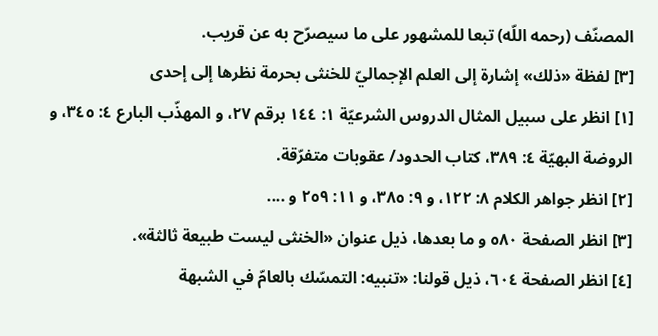المصنّف (رحمه اللّه) تبعا للمشهور على ما سيصرّح به عن قريب.
[٣] لفظة «ذلك» إشارة إلى العلم الإجماليّ للخنثى بحرمة نظرها إلى إحدى
[١] انظر على سبيل المثال الدروس الشرعيّة ١: ١٤٤ برقم ٢٧، و المهذّب البارع ٤: ٣٤٥، و الروضة البهيّة ٤: ٣٨٩، كتاب الحدود/ عقوبات متفرّقة.
[٢] انظر جواهر الكلام ٨: ١٢٢، و ٩: ٣٨٥، و ١١: ٢٥٩ و ....
[٣] انظر الصفحة ٥٨٠ و ما بعدها، ذيل عنوان «الخنثى ليست طبيعة ثالثة».
[٤] انظر الصفحة ٦٠٤، ذيل قولنا: «تنبيه: التمسّك بالعامّ في الشبهة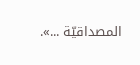المصداقيّة ...».